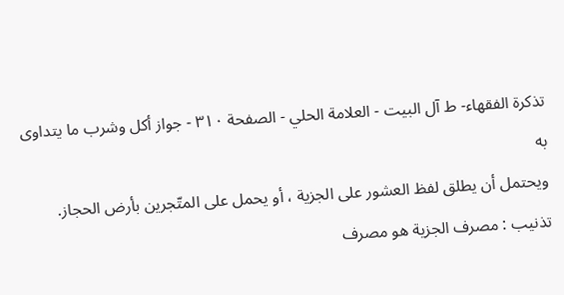تذكرة الفقهاء- ط آل البيت - العلامة الحلي - الصفحة ٣١٠ - جواز أكل وشرب ما يتداوى به
ويحتمل أن يطلق لفظ العشور على الجزية ، أو يحمل على المتّجرين بأرض الحجاز.
تذنيب : مصرف الجزية هو مصرف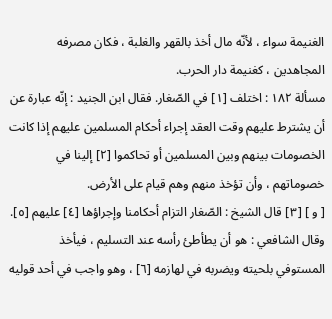الغنيمة سواء ، لأنّه مال أخذ بالقهر والغلبة ، فكان مصرفه المجاهدين ، كغنيمة دار الحرب.
مسألة ١٨٢ : اختلف [١] في الصّغار. فقال ابن الجنيد : إنّه عبارة عن أن يشترط عليهم وقت العقد إجراء أحكام المسلمين عليهم إذا كانت الخصومات بينهم وبين المسلمين أو تحاكموا [٢] إلينا في خصوماتهم ، وأن تؤخذ منهم وهم قيام على الأرض.
[ و ] [٣] قال الشيخ : الصّغار التزام أحكامنا وإجراؤها [٤] عليهم [٥].
وقال الشافعي : هو أن يطأطئ رأسه عند التسليم ، فيأخذ المستوفي بلحيته ويضربه في لهازمه [٦] ، وهو واجب في أحد قوليه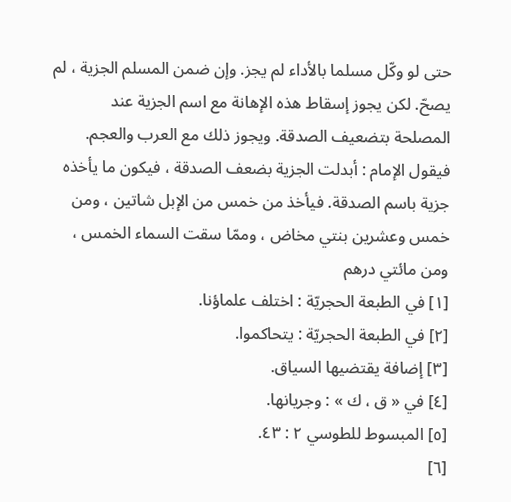حتى لو وكّل مسلما بالأداء لم يجز. وإن ضمن المسلم الجزية ، لم يصحّ. لكن يجوز إسقاط هذه الإهانة مع اسم الجزية عند المصلحة بتضعيف الصدقة. ويجوز ذلك مع العرب والعجم. فيقول الإمام : أبدلت الجزية بضعف الصدقة ، فيكون ما يأخذه جزية باسم الصدقة. فيأخذ من خمس من الإبل شاتين ، ومن خمس وعشرين بنتي مخاض ، وممّا سقت السماء الخمس ، ومن مائتي درهم
[١] في الطبعة الحجريّة : اختلف علماؤنا.
[٢] في الطبعة الحجريّة : يتحاكموا.
[٣] إضافة يقتضيها السياق.
[٤] في « ق ، ك » : وجريانها.
[٥] المبسوط للطوسي ٢ : ٤٣.
[٦]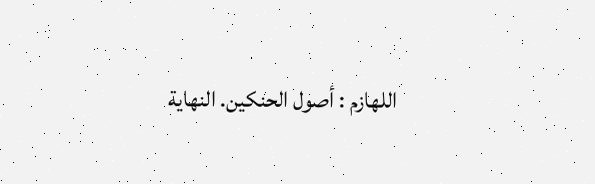اللهازم : أصول الحنكين. النهاية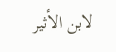لابن الأثير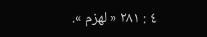٤ : ٢٨١ « لهزم ».